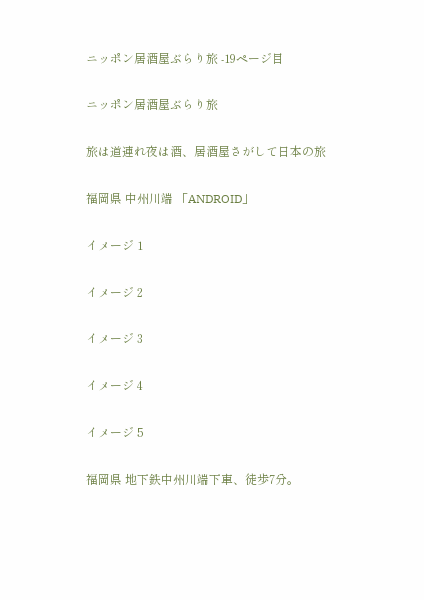ニッポン居酒屋ぶらり旅 -19ページ目

ニッポン居酒屋ぶらり旅

旅は道連れ夜は酒、居酒屋さがして日本の旅

福岡県 中州川端 「ANDROID」

イメージ 1

イメージ 2

イメージ 3

イメージ 4

イメージ 5

福岡県 地下鉄中州川端下車、徒歩7分。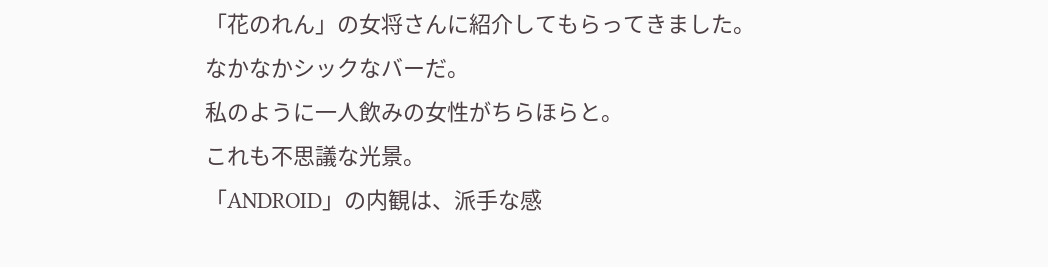「花のれん」の女将さんに紹介してもらってきました。
なかなかシックなバーだ。
私のように一人飲みの女性がちらほらと。
これも不思議な光景。
「ANDROID」の内観は、派手な感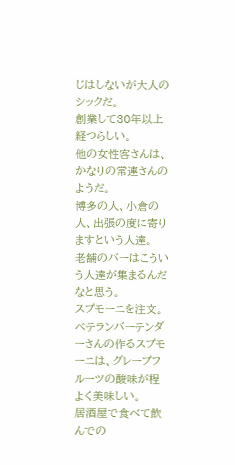じはしないが大人のシックだ。
創業して30年以上経つらしい。
他の女性客さんは、かなりの常連さんのようだ。
博多の人、小倉の人、出張の度に寄りますという人達。
老舗のバーはこういう人達が集まるんだなと思う。
スプモーニを注文。
ベテランバーテンダーさんの作るスプモーニは、グレープフルーツの酸味が程よく美味しい。
居酒屋で食べて飲んでの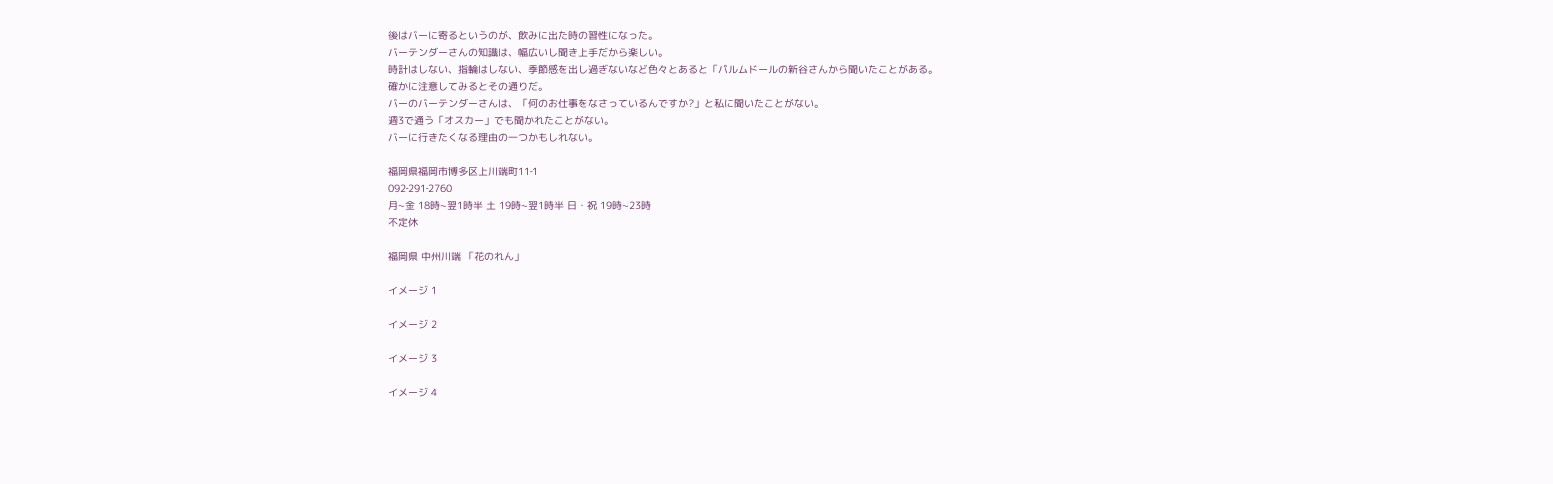後はバーに寄るというのが、飲みに出た時の習性になった。
バーテンダーさんの知識は、幅広いし聞き上手だから楽しい。
時計はしない、指輪はしない、季節感を出し過ぎないなど色々とあると「パルムドールの新谷さんから聞いたことがある。
確かに注意してみるとその通りだ。
バーのバーテンダーさんは、「何のお仕事をなさっているんですか?」と私に聞いたことがない。
週3で通う「オスカー」でも聞かれたことがない。
バーに行きたくなる理由の一つかもしれない。

福岡県福岡市博多区上川端町11‐1
092‐291‐2760
月~金 18時~翌1時半 土 19時~翌1時半 日・祝 19時~23時
不定休

福岡県 中州川端 「花のれん」

イメージ 1

イメージ 2

イメージ 3

イメージ 4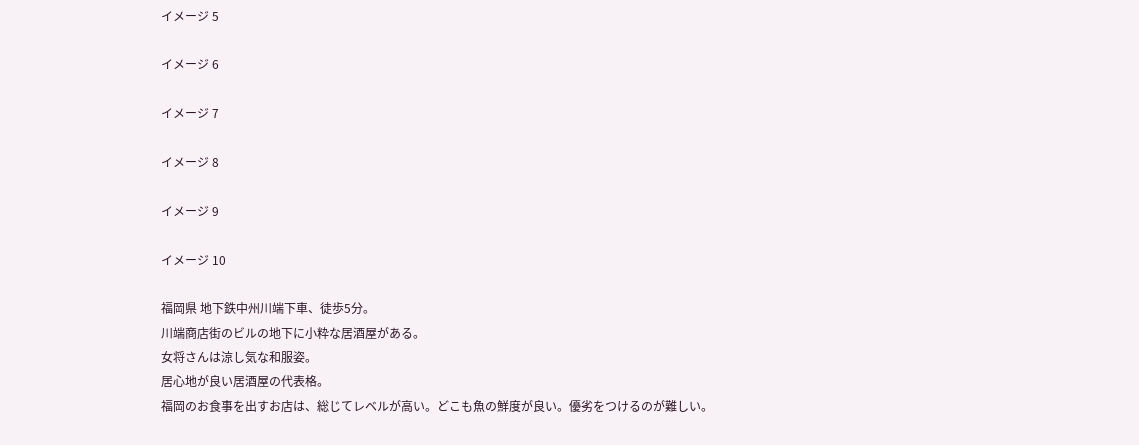イメージ 5

イメージ 6

イメージ 7

イメージ 8

イメージ 9

イメージ 10

福岡県 地下鉄中州川端下車、徒歩5分。
川端商店街のビルの地下に小粋な居酒屋がある。
女将さんは涼し気な和服姿。
居心地が良い居酒屋の代表格。
福岡のお食事を出すお店は、総じてレベルが高い。どこも魚の鮮度が良い。優劣をつけるのが難しい。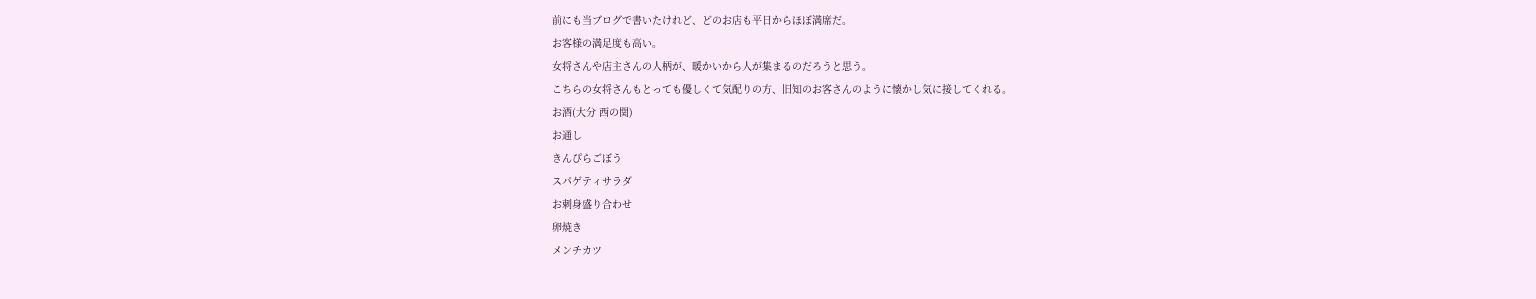前にも当ブログで書いたけれど、どのお店も平日からほぼ満席だ。
お客様の満足度も高い。
女将さんや店主さんの人柄が、暖かいから人が集まるのだろうと思う。
こちらの女将さんもとっても優しくて気配りの方、旧知のお客さんのように懐かし気に接してくれる。
お酒(大分 西の関)
お通し
きんぴらごぼう
スパゲティサラダ
お刺身盛り合わせ
卵焼き
メンチカツ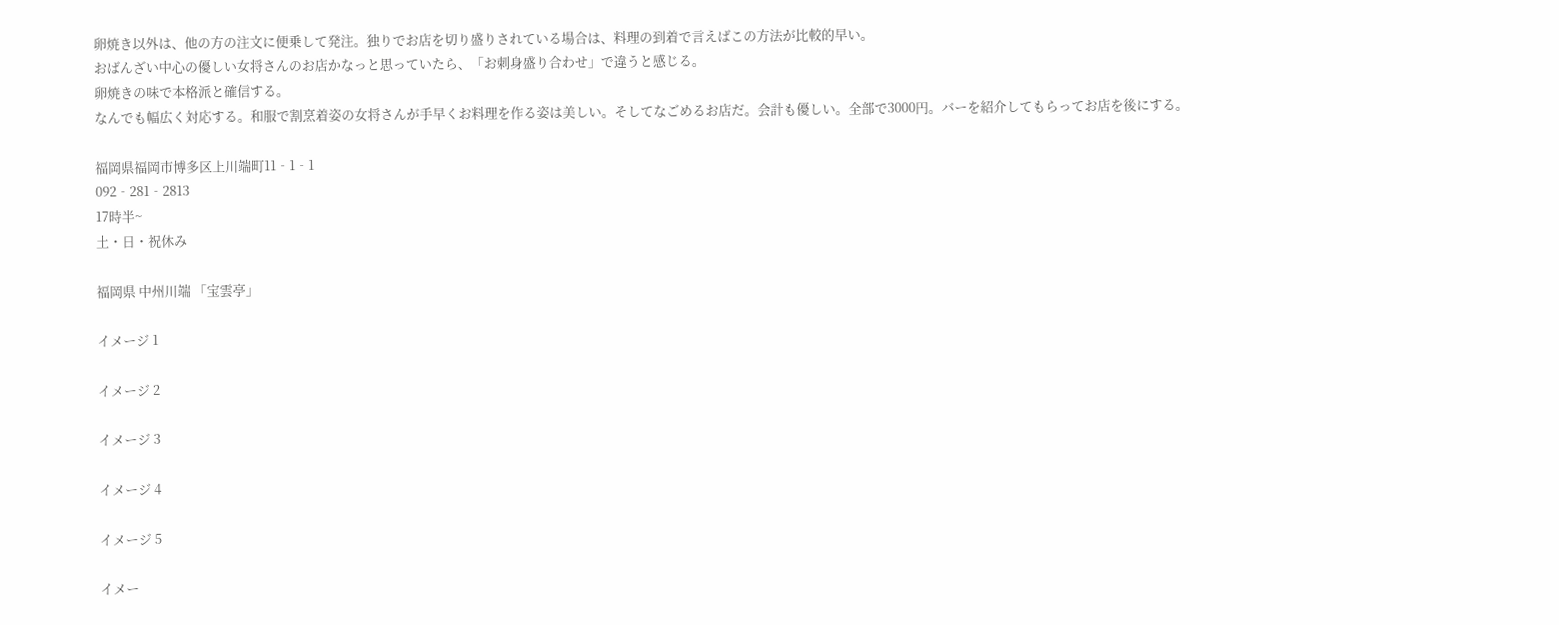卵焼き以外は、他の方の注文に便乗して発注。独りでお店を切り盛りされている場合は、料理の到着で言えばこの方法が比較的早い。
おばんざい中心の優しい女将さんのお店かなっと思っていたら、「お刺身盛り合わせ」で違うと感じる。
卵焼きの味で本格派と確信する。
なんでも幅広く対応する。和服で割烹着姿の女将さんが手早くお料理を作る姿は美しい。そしてなごめるお店だ。会計も優しい。全部で3000円。バーを紹介してもらってお店を後にする。

福岡県福岡市博多区上川端町11‐1‐1
092‐281‐2813
17時半~
土・日・祝休み

福岡県 中州川端 「宝雲亭」

イメージ 1

イメージ 2

イメージ 3

イメージ 4

イメージ 5

イメー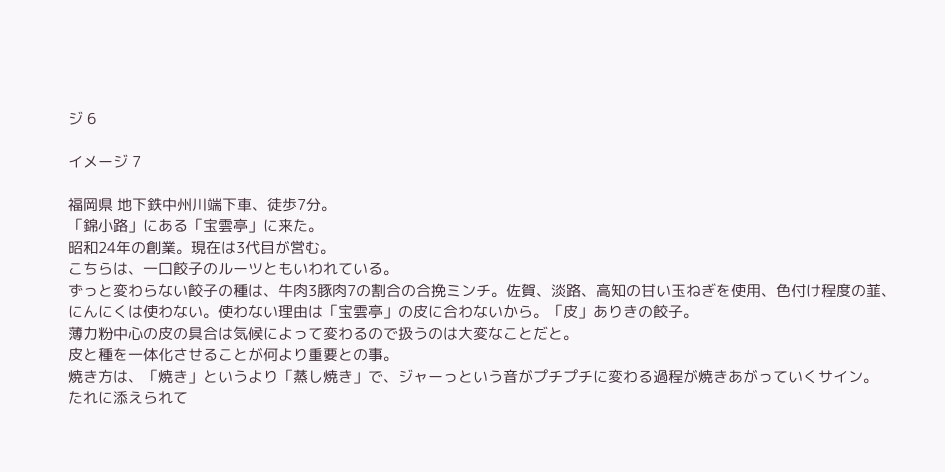ジ 6

イメージ 7

福岡県 地下鉄中州川端下車、徒歩7分。
「錦小路」にある「宝雲亭」に来た。
昭和24年の創業。現在は3代目が営む。
こちらは、一口餃子のルーツともいわれている。
ずっと変わらない餃子の種は、牛肉3豚肉7の割合の合挽ミンチ。佐賀、淡路、高知の甘い玉ねぎを使用、色付け程度の韮、にんにくは使わない。使わない理由は「宝雲亭」の皮に合わないから。「皮」ありきの餃子。
薄力粉中心の皮の具合は気候によって変わるので扱うのは大変なことだと。
皮と種を一体化させることが何より重要との事。
焼き方は、「焼き」というより「蒸し焼き」で、ジャーっという音がプチプチに変わる過程が焼きあがっていくサイン。
たれに添えられて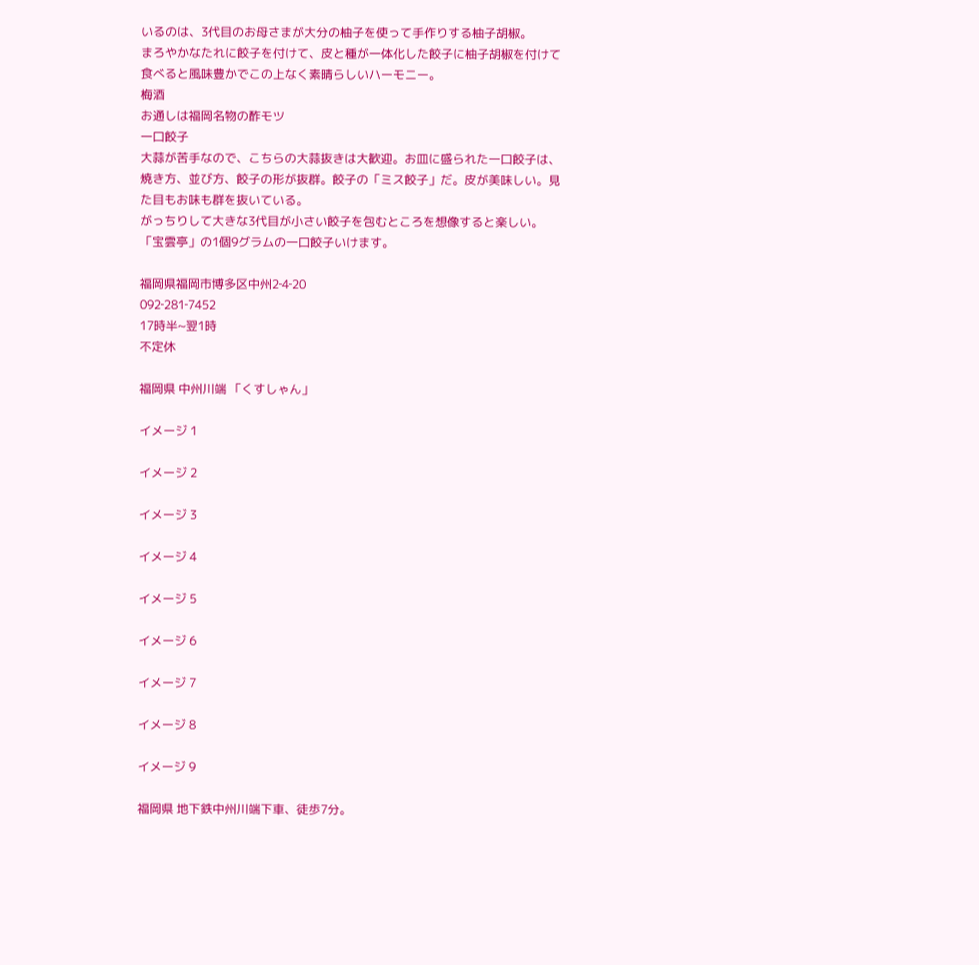いるのは、3代目のお母さまが大分の柚子を使って手作りする柚子胡椒。
まろやかなたれに餃子を付けて、皮と種が一体化した餃子に柚子胡椒を付けて食べると風味豊かでこの上なく素晴らしいハーモニー。
梅酒
お通しは福岡名物の酢モツ
一口餃子
大蒜が苦手なので、こちらの大蒜抜きは大歓迎。お皿に盛られた一口餃子は、焼き方、並び方、餃子の形が抜群。餃子の「ミス餃子」だ。皮が美味しい。見た目もお味も群を抜いている。
がっちりして大きな3代目が小さい餃子を包むところを想像すると楽しい。
「宝雲亭」の1個9グラムの一口餃子いけます。

福岡県福岡市博多区中州2‐4‐20
092‐281‐7452
17時半~翌1時
不定休

福岡県 中州川端 「くすしゃん」

イメージ 1

イメージ 2

イメージ 3

イメージ 4

イメージ 5

イメージ 6

イメージ 7

イメージ 8

イメージ 9

福岡県 地下鉄中州川端下車、徒歩7分。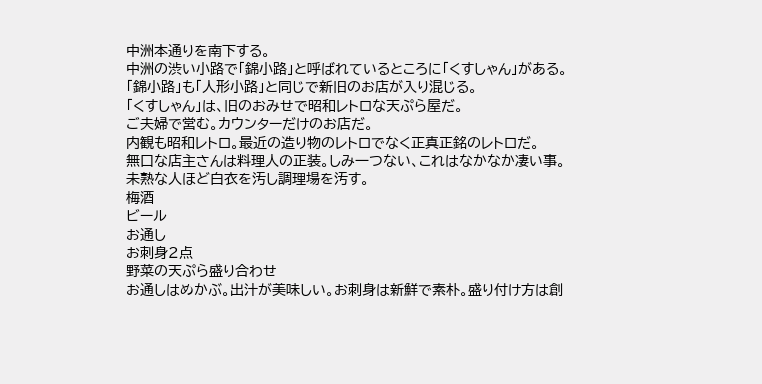中洲本通りを南下する。
中洲の渋い小路で「錦小路」と呼ばれているところに「くすしゃん」がある。
「錦小路」も「人形小路」と同じで新旧のお店が入り混じる。
「くすしゃん」は、旧のおみせで昭和レトロな天ぷら屋だ。
ご夫婦で営む。カウンターだけのお店だ。
内観も昭和レトロ。最近の造り物のレトロでなく正真正銘のレトロだ。
無口な店主さんは料理人の正装。しみ一つない、これはなかなか凄い事。
未熟な人ほど白衣を汚し調理場を汚す。
梅酒
ビール
お通し
お刺身2点
野菜の天ぷら盛り合わせ
お通しはめかぶ。出汁が美味しい。お刺身は新鮮で素朴。盛り付け方は創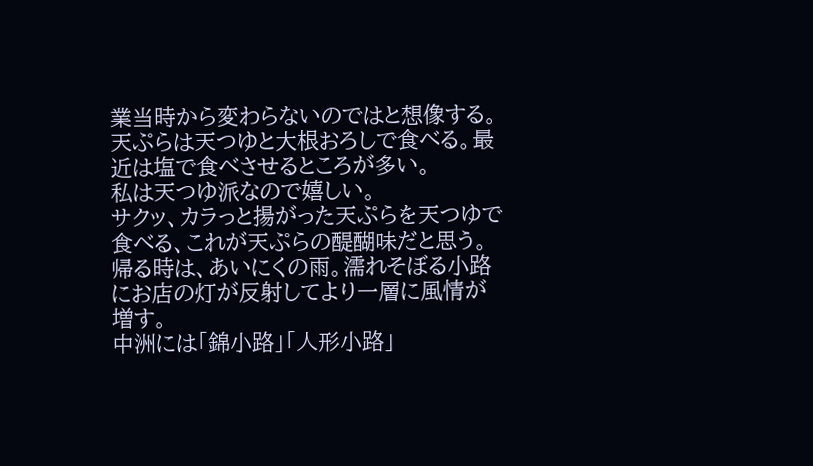業当時から変わらないのではと想像する。
天ぷらは天つゆと大根おろしで食べる。最近は塩で食べさせるところが多い。
私は天つゆ派なので嬉しい。
サクッ、カラっと揚がった天ぷらを天つゆで食べる、これが天ぷらの醍醐味だと思う。
帰る時は、あいにくの雨。濡れそぼる小路にお店の灯が反射してより一層に風情が増す。
中洲には「錦小路」「人形小路」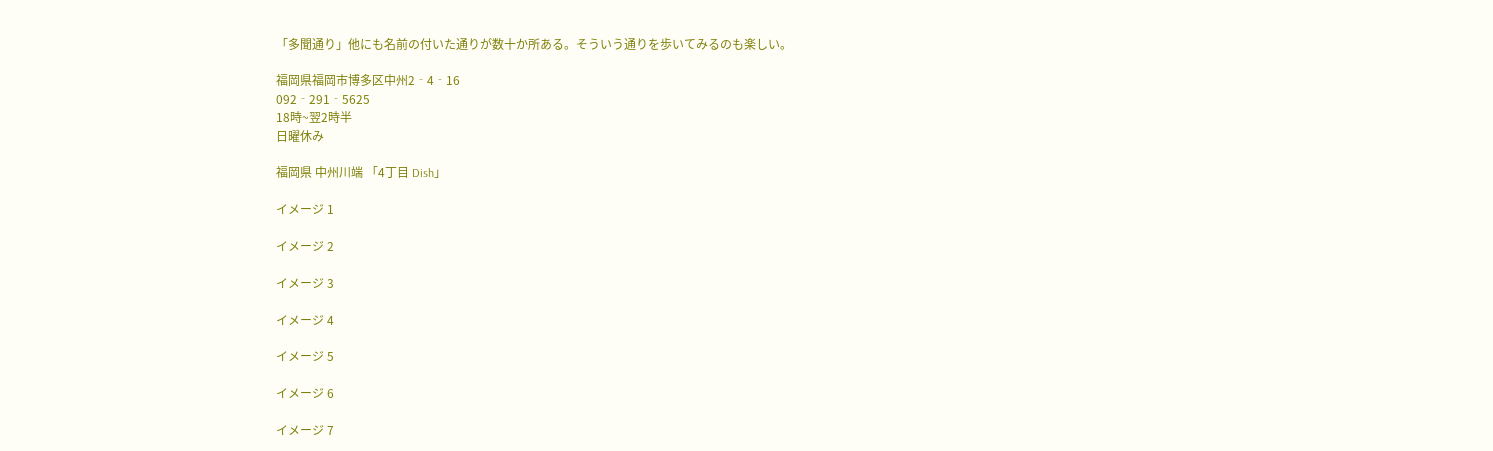「多聞通り」他にも名前の付いた通りが数十か所ある。そういう通りを歩いてみるのも楽しい。

福岡県福岡市博多区中州2‐4‐16
092‐291‐5625
18時~翌2時半
日曜休み

福岡県 中州川端 「4丁目 Dish」

イメージ 1

イメージ 2

イメージ 3

イメージ 4

イメージ 5

イメージ 6

イメージ 7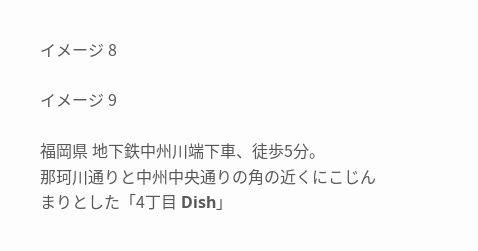イメージ 8

イメージ 9

福岡県 地下鉄中州川端下車、徒歩5分。
那珂川通りと中州中央通りの角の近くにこじんまりとした「4丁目 Dish」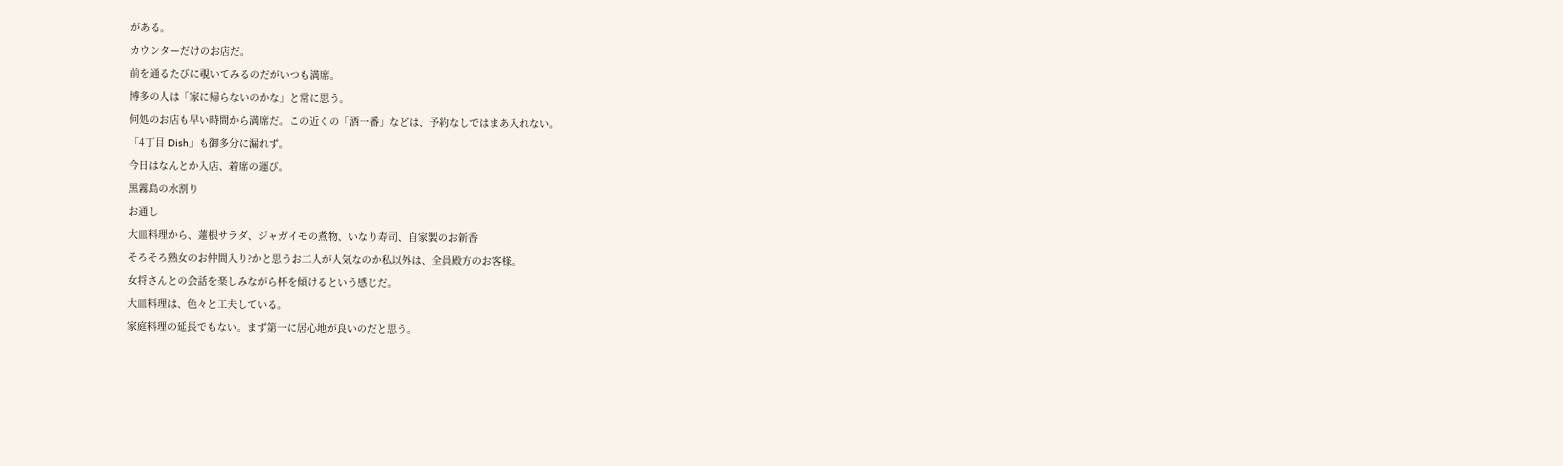がある。
カウンターだけのお店だ。
前を通るたびに覗いてみるのだがいつも満席。
博多の人は「家に帰らないのかな」と常に思う。
何処のお店も早い時間から満席だ。この近くの「酒一番」などは、予約なしではまあ入れない。
「4丁目 Dish」も御多分に漏れず。
今日はなんとか入店、着席の運び。
黒霧島の水割り
お通し
大皿料理から、蓮根サラダ、ジャガイモの煮物、いなり寿司、自家製のお新香
そろそろ熟女のお仲間入り?かと思うお二人が人気なのか私以外は、全員殿方のお客様。
女将さんとの会話を楽しみながら杯を傾けるという感じだ。
大皿料理は、色々と工夫している。
家庭料理の延長でもない。まず第一に居心地が良いのだと思う。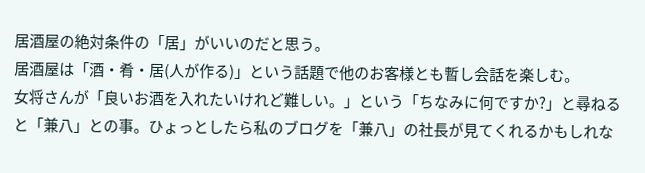居酒屋の絶対条件の「居」がいいのだと思う。
居酒屋は「酒・肴・居(人が作る)」という話題で他のお客様とも暫し会話を楽しむ。
女将さんが「良いお酒を入れたいけれど難しい。」という「ちなみに何ですか?」と尋ねると「兼八」との事。ひょっとしたら私のブログを「兼八」の社長が見てくれるかもしれな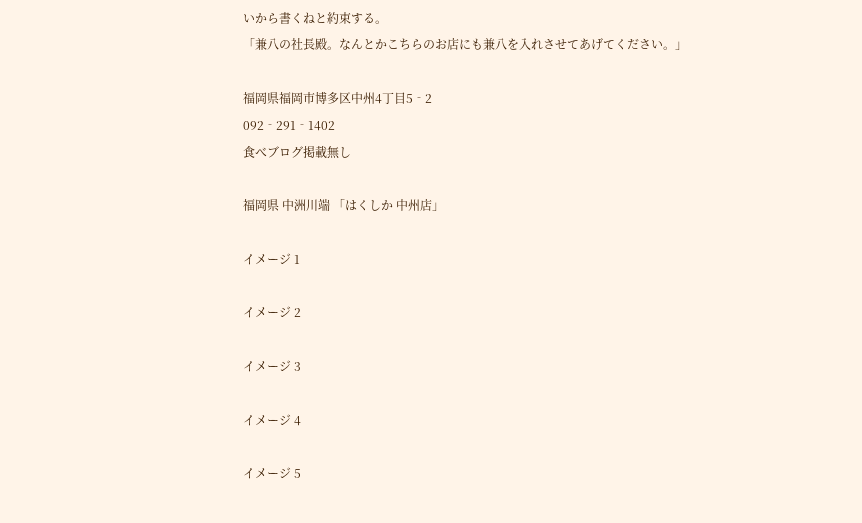いから書くねと約束する。
「兼八の社長殿。なんとかこちらのお店にも兼八を入れさせてあげてください。」

福岡県福岡市博多区中州4丁目5‐2
092‐291‐1402
食べブログ掲載無し

福岡県 中洲川端 「はくしか 中州店」

イメージ 1

イメージ 2

イメージ 3

イメージ 4

イメージ 5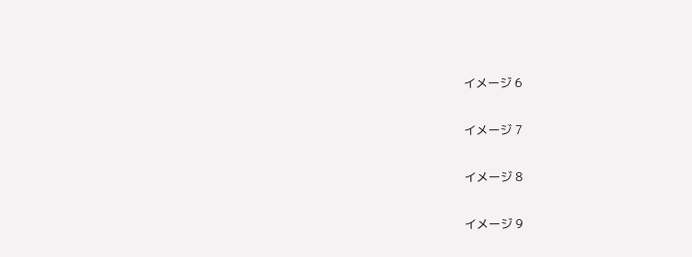イメージ 6

イメージ 7

イメージ 8

イメージ 9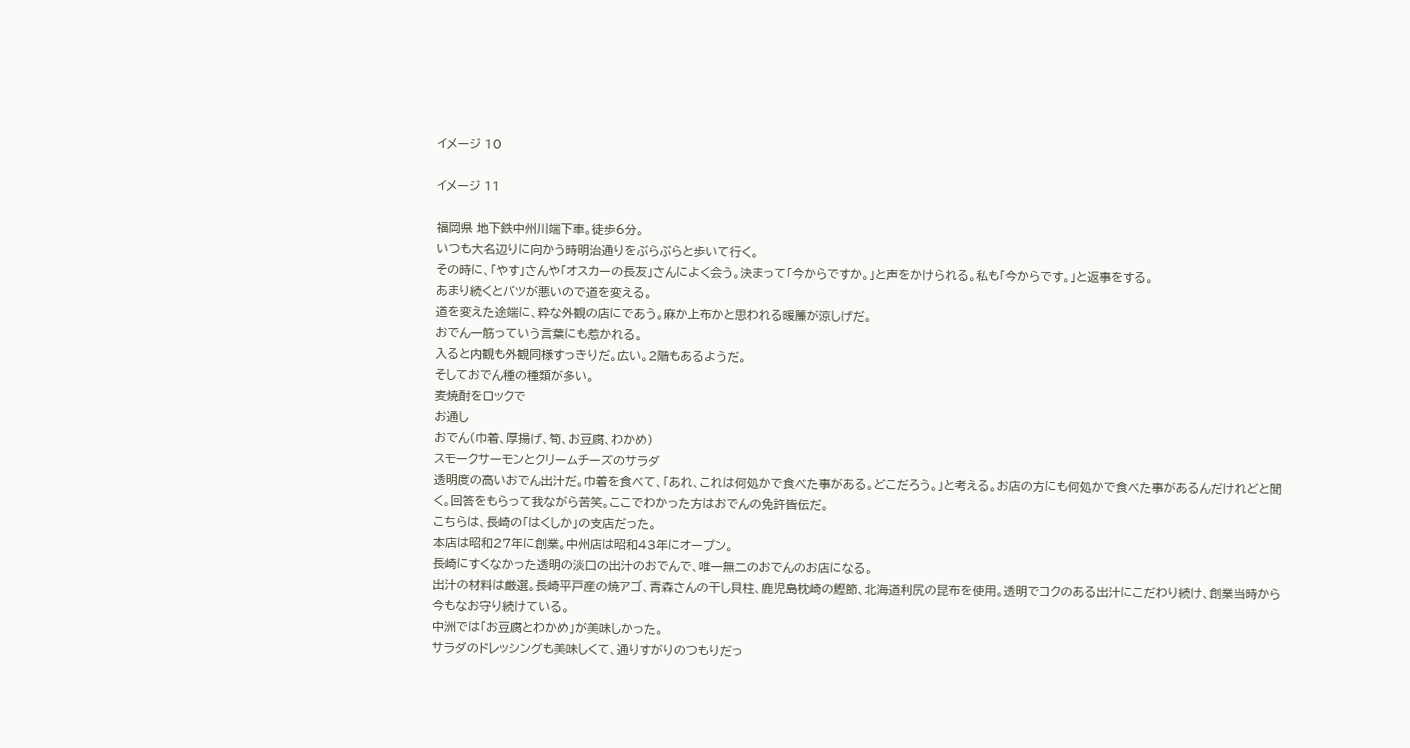イメージ 10

イメージ 11

福岡県 地下鉄中州川端下車。徒歩6分。
いつも大名辺りに向かう時明治通りをぶらぶらと歩いて行く。
その時に、「やす」さんや「オスカーの長友」さんによく会う。決まって「今からですか。」と声をかけられる。私も「今からです。」と返事をする。
あまり続くとバツが悪いので道を変える。
道を変えた途端に、粋な外観の店にであう。麻か上布かと思われる暖簾が涼しげだ。
おでん一筋っていう言葉にも惹かれる。
入ると内観も外観同様すっきりだ。広い。2階もあるようだ。
そしておでん種の種類が多い。
麦焼酎をロックで
お通し
おでん(巾着、厚揚げ、筍、お豆腐、わかめ)
スモークサーモンとクリームチーズのサラダ
透明度の高いおでん出汁だ。巾着を食べて、「あれ、これは何処かで食べた事がある。どこだろう。」と考える。お店の方にも何処かで食べた事があるんだけれどと聞く。回答をもらって我ながら苦笑。ここでわかった方はおでんの免許皆伝だ。
こちらは、長崎の「はくしか」の支店だった。
本店は昭和27年に創業。中州店は昭和43年にオープン。
長崎にすくなかった透明の淡口の出汁のおでんで、唯一無二のおでんのお店になる。
出汁の材料は厳選。長崎平戸産の焼アゴ、青森さんの干し貝柱、鹿児島枕崎の鰹節、北海道利尻の昆布を使用。透明でコクのある出汁にこだわり続け、創業当時から今もなお守り続けている。
中洲では「お豆腐とわかめ」が美味しかった。
サラダのドレッシングも美味しくて、通りすがりのつもりだっ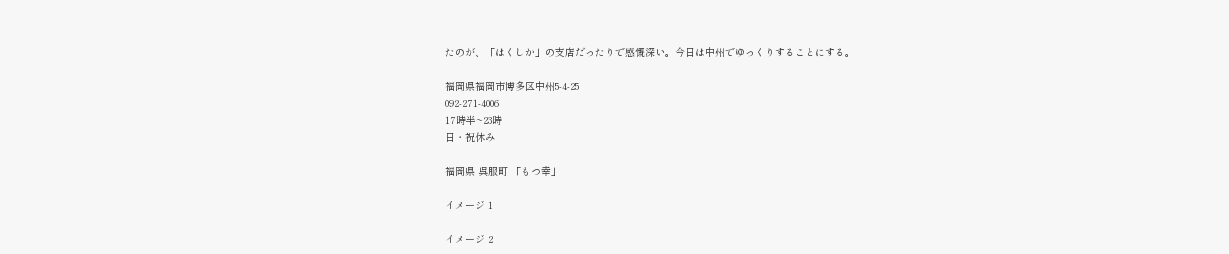たのが、「はくしか」の支店だったりで感慨深い。今日は中州でゆっくりすることにする。

福岡県福岡市博多区中州5‐4‐25
092‐271‐4006
17時半~23時
日・祝休み

福岡県 呉服町 「もつ幸」

イメージ 1

イメージ 2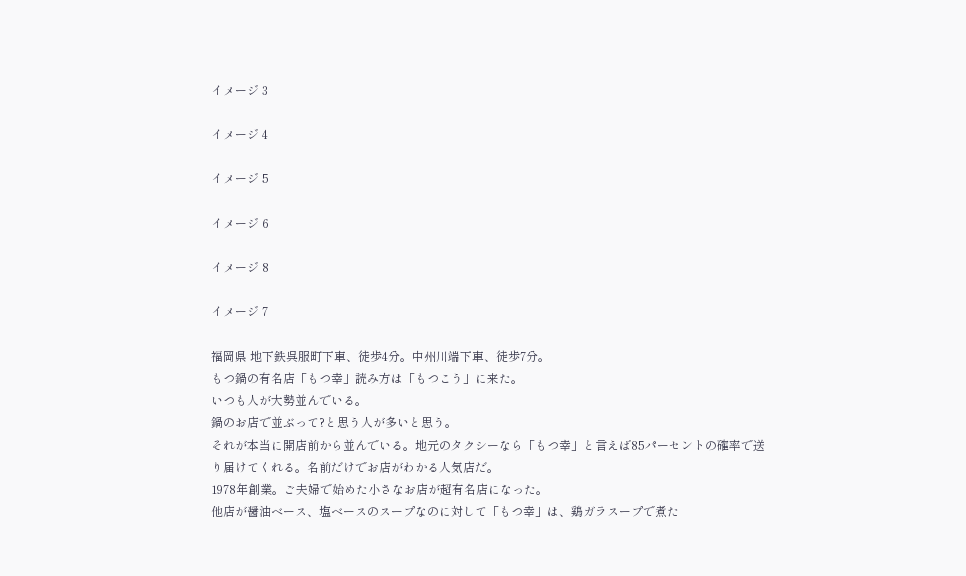イメージ 3

イメージ 4

イメージ 5

イメージ 6

イメージ 8

イメージ 7

福岡県 地下鉄呉服町下車、徒歩4分。中州川端下車、徒歩7分。
もつ鍋の有名店「もつ幸」読み方は「もつこう」に来た。
いつも人が大勢並んでいる。
鍋のお店で並ぶって?と思う人が多いと思う。
それが本当に開店前から並んでいる。地元のタクシーなら「もつ幸」と言えば85パーセントの確率で送り届けてくれる。名前だけでお店がわかる人気店だ。
1978年創業。ご夫婦で始めた小さなお店が超有名店になった。
他店が醤油ベース、塩ベースのスープなのに対して「もつ幸」は、鶏ガラスープで煮た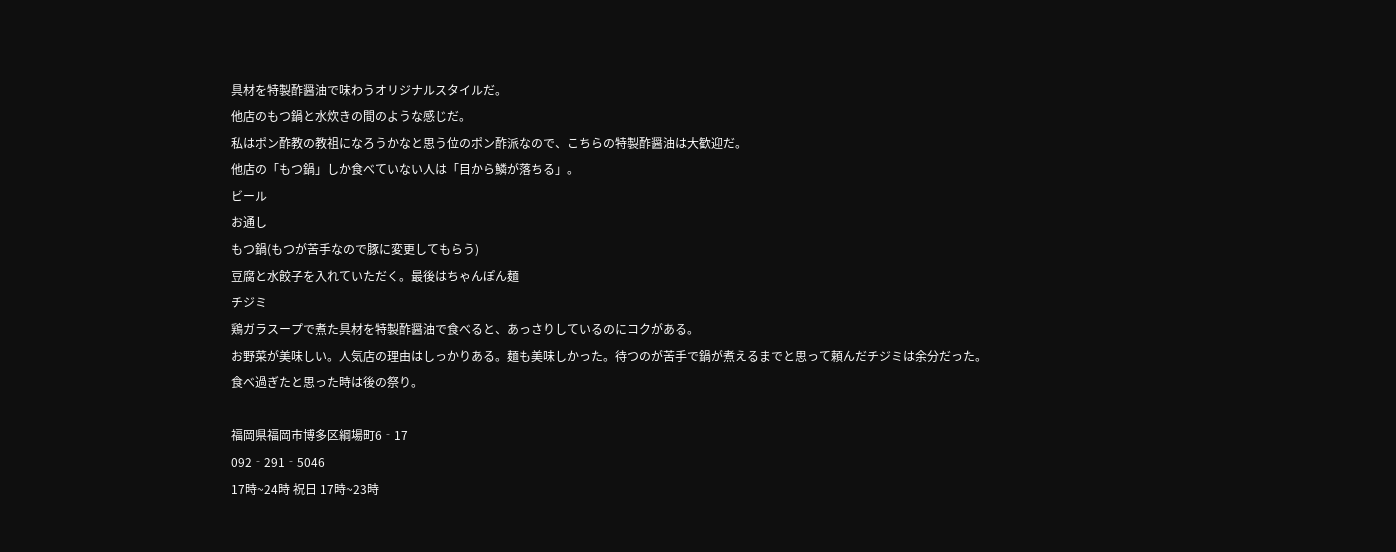具材を特製酢醤油で味わうオリジナルスタイルだ。
他店のもつ鍋と水炊きの間のような感じだ。
私はポン酢教の教祖になろうかなと思う位のポン酢派なので、こちらの特製酢醤油は大歓迎だ。
他店の「もつ鍋」しか食べていない人は「目から鱗が落ちる」。
ビール
お通し
もつ鍋(もつが苦手なので豚に変更してもらう)
豆腐と水餃子を入れていただく。最後はちゃんぽん麺
チジミ
鶏ガラスープで煮た具材を特製酢醤油で食べると、あっさりしているのにコクがある。
お野菜が美味しい。人気店の理由はしっかりある。麺も美味しかった。待つのが苦手で鍋が煮えるまでと思って頼んだチジミは余分だった。
食べ過ぎたと思った時は後の祭り。

福岡県福岡市博多区綱場町6‐17
092‐291‐5046
17時~24時 祝日 17時~23時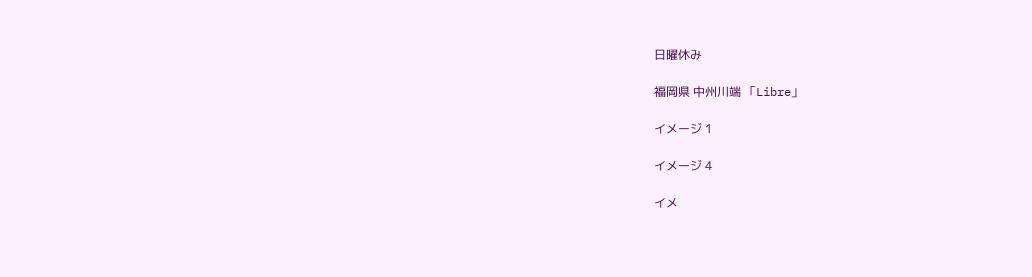日曜休み

福岡県 中州川端 「Libre」

イメージ 1

イメージ 4

イメ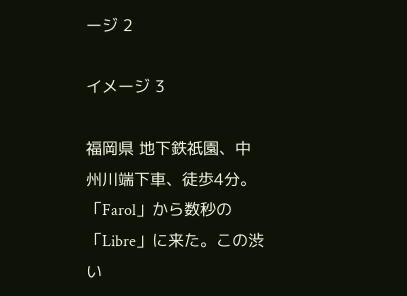ージ 2

イメージ 3

福岡県 地下鉄祇園、中州川端下車、徒歩4分。
「Farol」から数秒の「Libre」に来た。この渋い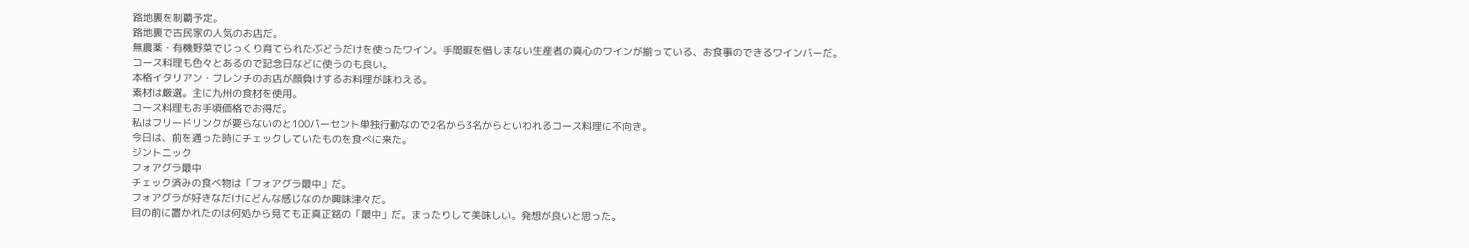路地裏を制覇予定。
路地裏で古民家の人気のお店だ。
無農薬・有機野菜でじっくり育てられたぶどうだけを使ったワイン。手間暇を惜しまない生産者の真心のワインが揃っている、お食事のできるワインバーだ。
コース料理も色々とあるので記念日などに使うのも良い。
本格イタリアン・フレンチのお店が顔負けするお料理が味わえる。
素材は厳選。主に九州の食材を使用。
コース料理もお手頃価格でお得だ。
私はフリードリンクが要らないのと100パーセント単独行動なので2名から3名からといわれるコース料理に不向き。
今日は、前を通った時にチェックしていたものを食べに来た。
ジントニック
フォアグラ最中
チェック済みの食べ物は「フォアグラ最中」だ。
フォアグラが好きなだけにどんな感じなのか興味津々だ。
目の前に置かれたのは何処から見ても正真正銘の「最中」だ。まったりして美味しい。発想が良いと思った。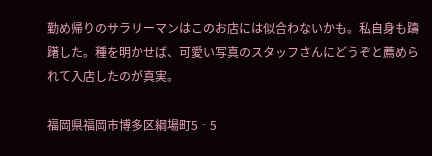勤め帰りのサラリーマンはこのお店には似合わないかも。私自身も躊躇した。種を明かせば、可愛い写真のスタッフさんにどうぞと薦められて入店したのが真実。

福岡県福岡市博多区綱場町5‐5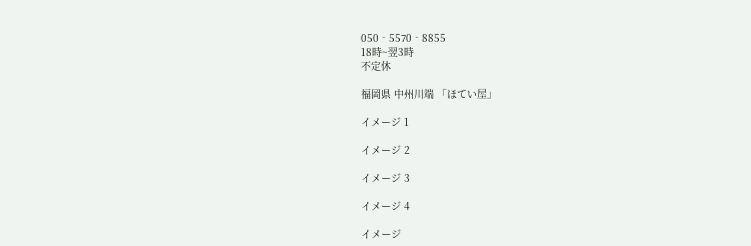050‐5570‐8855
18時~翌3時
不定休

福岡県 中州川端 「ほてい屋」

イメージ 1

イメージ 2

イメージ 3

イメージ 4

イメージ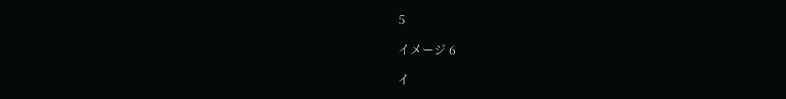5

イメージ 6

イ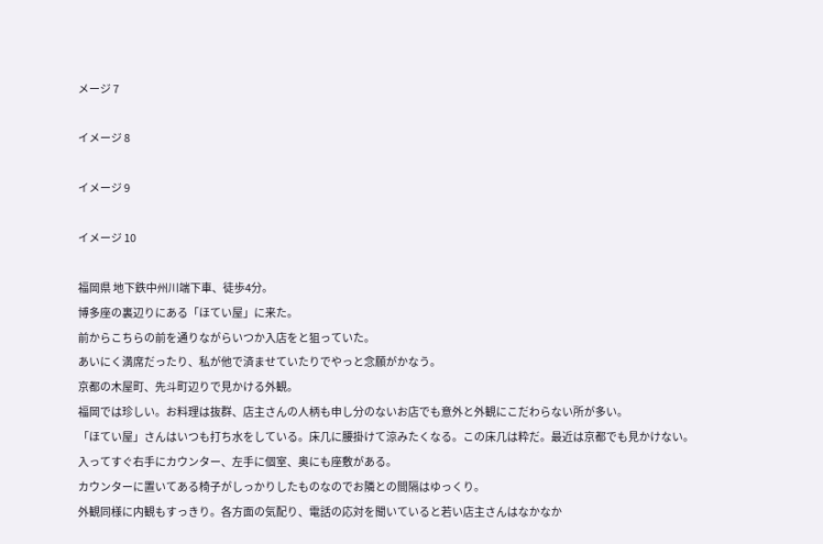メージ 7

イメージ 8

イメージ 9

イメージ 10

福岡県 地下鉄中州川端下車、徒歩4分。
博多座の裏辺りにある「ほてい屋」に来た。
前からこちらの前を通りながらいつか入店をと狙っていた。
あいにく満席だったり、私が他で済ませていたりでやっと念願がかなう。
京都の木屋町、先斗町辺りで見かける外観。
福岡では珍しい。お料理は抜群、店主さんの人柄も申し分のないお店でも意外と外観にこだわらない所が多い。
「ほてい屋」さんはいつも打ち水をしている。床几に腰掛けて涼みたくなる。この床几は粋だ。最近は京都でも見かけない。
入ってすぐ右手にカウンター、左手に個室、奥にも座敷がある。
カウンターに置いてある椅子がしっかりしたものなのでお隣との間隔はゆっくり。
外観同様に内観もすっきり。各方面の気配り、電話の応対を聞いていると若い店主さんはなかなか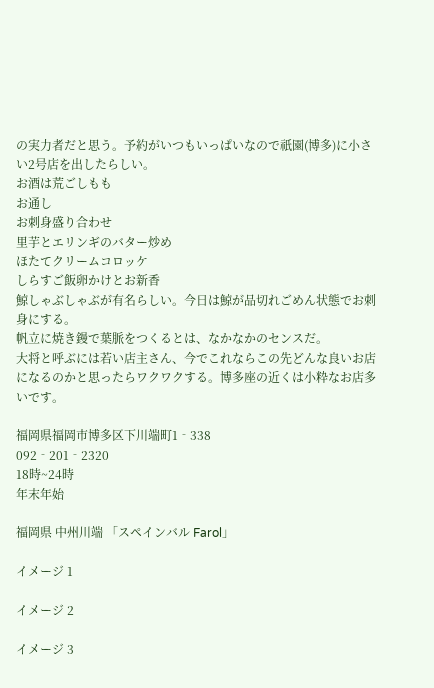の実力者だと思う。予約がいつもいっぱいなので祇園(博多)に小さい2号店を出したらしい。
お酒は荒ごしもも
お通し
お刺身盛り合わせ
里芋とエリンギのバター炒め
ほたてクリームコロッケ
しらすご飯卵かけとお新香
鯨しゃぶしゃぶが有名らしい。今日は鯨が品切れごめん状態でお刺身にする。
帆立に焼き鏝で葉脈をつくるとは、なかなかのセンスだ。
大将と呼ぶには若い店主さん、今でこれならこの先どんな良いお店になるのかと思ったらワクワクする。博多座の近くは小粋なお店多いです。

福岡県福岡市博多区下川端町1‐338
092‐201‐2320
18時~24時
年末年始

福岡県 中州川端 「スペインバル Farol」

イメージ 1

イメージ 2

イメージ 3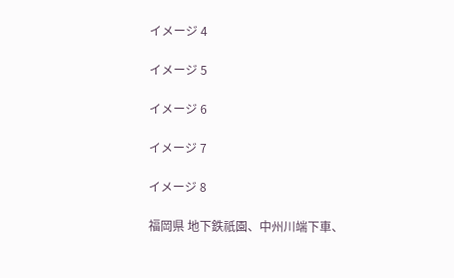イメージ 4

イメージ 5

イメージ 6

イメージ 7

イメージ 8

福岡県 地下鉄祇園、中州川端下車、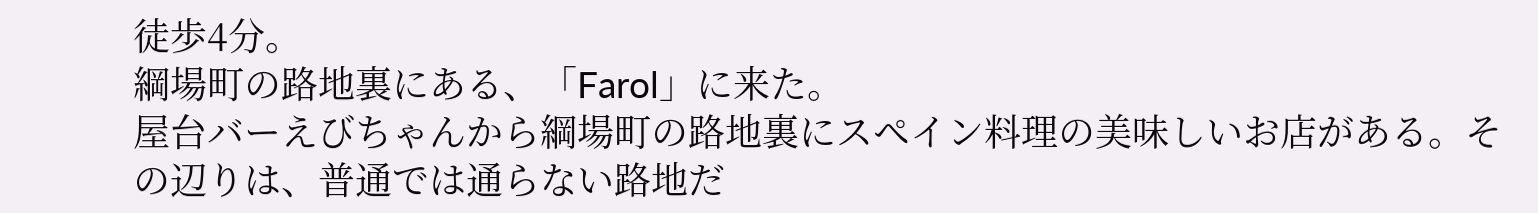徒歩4分。
綱場町の路地裏にある、「Farol」に来た。
屋台バーえびちゃんから綱場町の路地裏にスペイン料理の美味しいお店がある。その辺りは、普通では通らない路地だ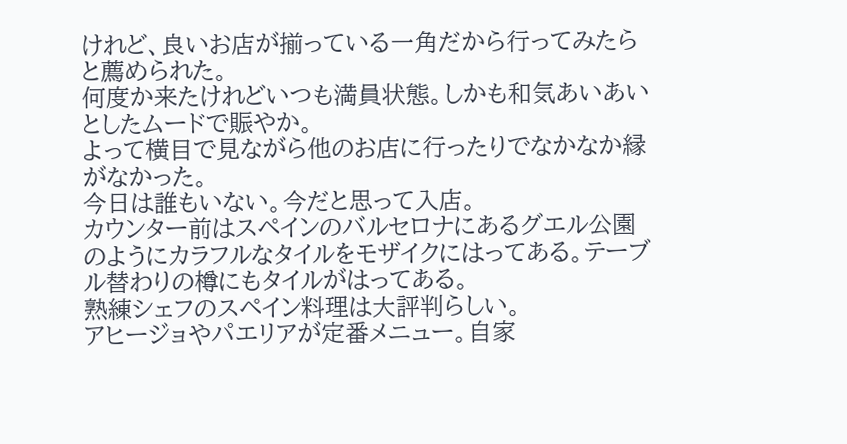けれど、良いお店が揃っている一角だから行ってみたらと薦められた。
何度か来たけれどいつも満員状態。しかも和気あいあいとしたムードで賑やか。
よって横目で見ながら他のお店に行ったりでなかなか縁がなかった。
今日は誰もいない。今だと思って入店。
カウンター前はスペインのバルセロナにあるグエル公園のようにカラフルなタイルをモザイクにはってある。テーブル替わりの樽にもタイルがはってある。
熟練シェフのスペイン料理は大評判らしい。
アヒージョやパエリアが定番メニュー。自家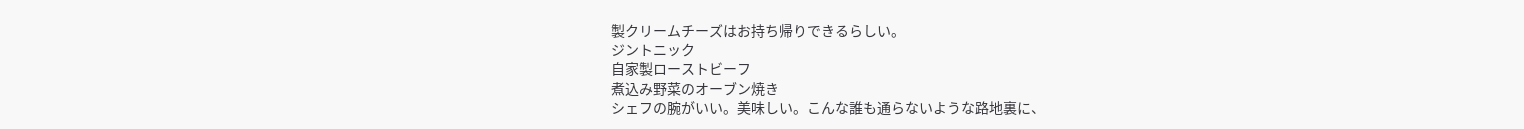製クリームチーズはお持ち帰りできるらしい。
ジントニック
自家製ローストビーフ
煮込み野菜のオーブン焼き
シェフの腕がいい。美味しい。こんな誰も通らないような路地裏に、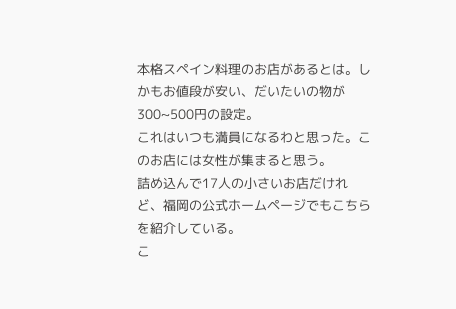本格スペイン料理のお店があるとは。しかもお値段が安い、だいたいの物が300~500円の設定。
これはいつも満員になるわと思った。このお店には女性が集まると思う。
詰め込んで17人の小さいお店だけれど、福岡の公式ホームページでもこちらを紹介している。
こ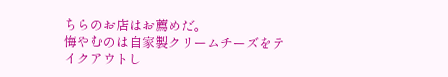ちらのお店はお薦めだ。
悔やむのは自家製クリームチーズをテイクアウトし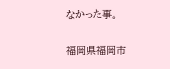なかった事。

福岡県福岡市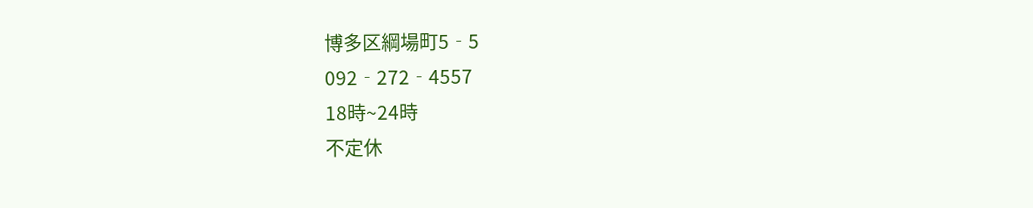博多区綱場町5‐5
092‐272‐4557
18時~24時
不定休